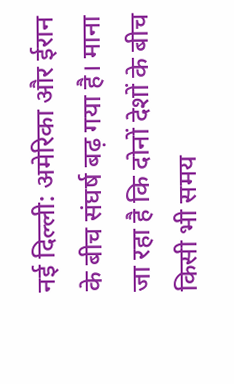नई दिल्ली: अमेरिका और ईरान के बीच संघर्ष बढ़ गया है। माना जा रहा है कि दोनों देशों के बीच किसी भी समय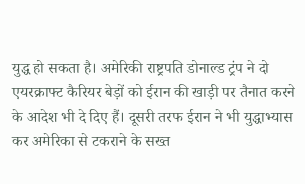युद्ध हो सकता है। अमेरिकी राष्ट्रपति डोनाल्ड ट्रंप ने दो एयरक्राफ्ट कैरियर बेड़ों को ईरान की खाड़ी पर तैनात करने के आदेश भी दे दिए हैं। दूसरी तरफ ईरान ने भी युद्धाभ्यास कर अमेरिका से टकराने के सख्त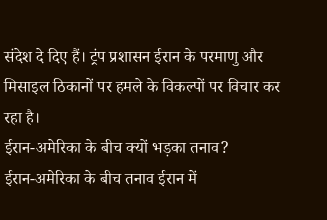संदेश दे दिए हैं। ट्रंप प्रशासन ईरान के परमाणु और मिसाइल ठिकानों पर हमले के विकल्पों पर विचार कर रहा है।
ईरान-अमेरिका के बीच क्यों भड़का तनाव?
ईरान-अमेरिका के बीच तनाव ईरान में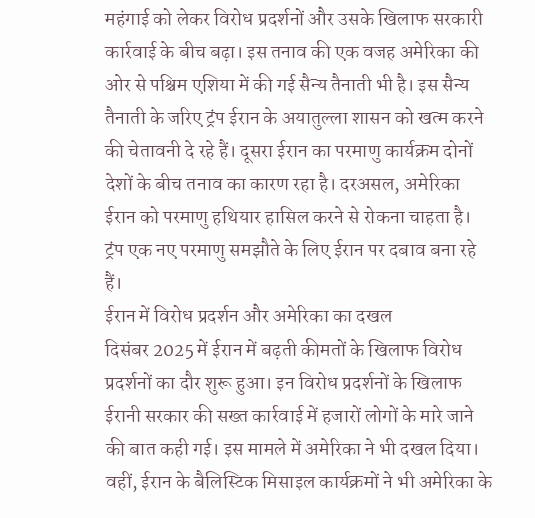महंगाई को लेकर विरोध प्रदर्शनों और उसके खिलाफ सरकारी कार्रवाई के बीच बढ़ा। इस तनाव की एक वजह अमेरिका की ओर से पश्चिम एशिया में की गई सैन्य तैनाती भी है। इस सैन्य तैनाती के जरिए ट्रंप ईरान के अयातुल्ला शासन को खत्म करने की चेतावनी दे रहे हैं। दूसरा ईरान का परमाणु कार्यक्रम दोनों देशों के बीच तनाव का कारण रहा है। दरअसल, अमेरिका ईरान को परमाणु हथियार हासिल करने से रोकना चाहता है। ट्रंप एक नए परमाणु समझौते के लिए ईरान पर दबाव बना रहे हैं।
ईरान में विरोध प्रदर्शन और अमेरिका का दखल
दिसंबर 2025 में ईरान में बढ़ती कीमतों के खिलाफ विरोध प्रदर्शनों का दौर शुरू हुआ। इन विरोध प्रदर्शनों के खिलाफ ईरानी सरकार की सख्त कार्रवाई में हजारों लोगों के मारे जाने की बात कही गई। इस मामले में अमेरिका ने भी दखल दिया। वहीं, ईरान के बैलिस्टिक मिसाइल कार्यक्रमों ने भी अमेरिका के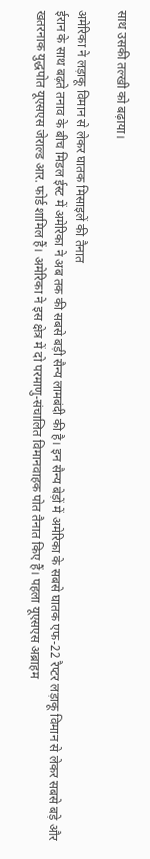साथ उसकी तल्खी को बढ़ाया।

अमेरिका ने लड़ाकू विमान से लेकर घातक मिसाइलें की तैनात
ईरान के साथ बढ़ते तनाव के बीच मिडल ईस्ट में अमेरिका ने अब तक की सबसे बड़ी सैन्य लामबंदी की है। इन सैन्य बेड़ों में अमेरिका के सबसे घातक एफ-22 रैप्टर लड़ाकू विमान से लेकर सबसे बड़े और खतरनाक युद्धपोत यूएसएस जेराल्ड आर. फोर्ड शामिल हैं। अमेरिका ने इस क्षेत्र में दो परमाणु-संचालित विमानवाहक पोत तैनात किए हैं। पहला यूएसएस अब्राहम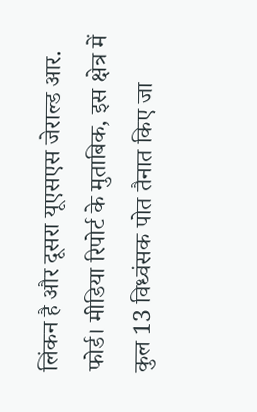लिंकन है और दूसरा यूएसएस जेराल्ड आर. फोर्ड। मीडिया रिपोर्ट के मुताबिक, इस क्षेत्र में कुल 13 विध्वंसक पोत तैनात किए जा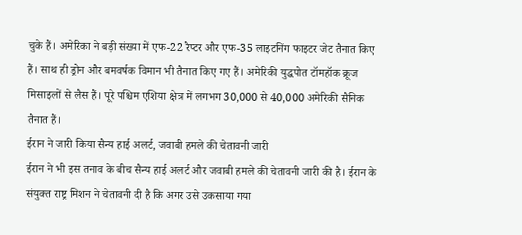चुके हैं। अमेरिका ने बड़ी संख्या में एफ-22 रैप्टर और एफ-35 लाइटनिंग फाइटर जेट तैनात किए हैं। साथ ही ड्रोन और बमवर्षक विमान भी तैनात किए गए हैं। अमेरिकी युद्धपोत टॉमहॉक क्रूज मिसाइलों से लैस हैं। पूरे पश्चिम एशिया क्षेत्र में लगभग 30,000 से 40,000 अमेरिकी सैनिक तैनात हैं।
ईरान ने जारी किया सैन्य हाई अलर्ट, जवाबी हमले की चेतावनी जारी
ईरान ने भी इस तनाव के बीच सैन्य हाई अलर्ट और जवाबी हमले की चेतावनी जारी की है। ईरान के संयुक्त राष्ट्र मिशन ने चेतावनी दी है कि अगर उसे उकसाया गया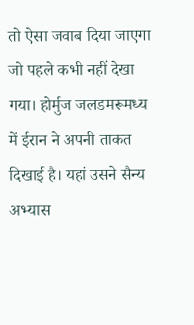तो ऐसा जवाब दिया जाएगा जो पहले कभी नहीं देखा गया। होर्मुज जलडमरूमध्य में ईरान ने अपनी ताकत दिखाई है। यहां उसने सैन्य अभ्यास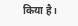किया है।